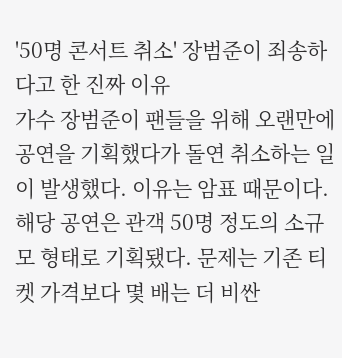'50명 콘서트 취소' 장범준이 죄송하다고 한 진짜 이유
가수 장범준이 팬들을 위해 오랜만에 공연을 기획했다가 돌연 취소하는 일이 발생했다. 이유는 암표 때문이다. 해당 공연은 관객 50명 정도의 소규모 형태로 기획됐다. 문제는 기존 티켓 가격보다 몇 배는 더 비싼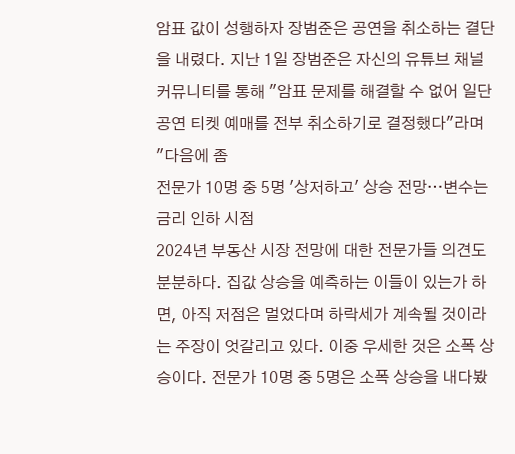암표 값이 성행하자 장범준은 공연을 취소하는 결단을 내렸다. 지난 1일 장범준은 자신의 유튜브 채널 커뮤니티를 통해 "암표 문제를 해결할 수 없어 일단 공연 티켓 예매를 전부 취소하기로 결정했다"라며 "다음에 좀
전문가 10명 중 5명 '상저하고' 상승 전망…변수는 금리 인하 시점
2024년 부동산 시장 전망에 대한 전문가들 의견도 분분하다. 집값 상승을 예측하는 이들이 있는가 하면, 아직 저점은 멀었다며 하락세가 계속될 것이라는 주장이 엇갈리고 있다. 이중 우세한 것은 소폭 상승이다. 전문가 10명 중 5명은 소폭 상승을 내다봤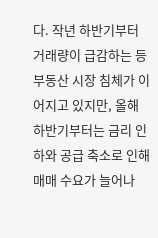다. 작년 하반기부터 거래량이 급감하는 등 부동산 시장 침체가 이어지고 있지만, 올해 하반기부터는 금리 인하와 공급 축소로 인해 매매 수요가 늘어나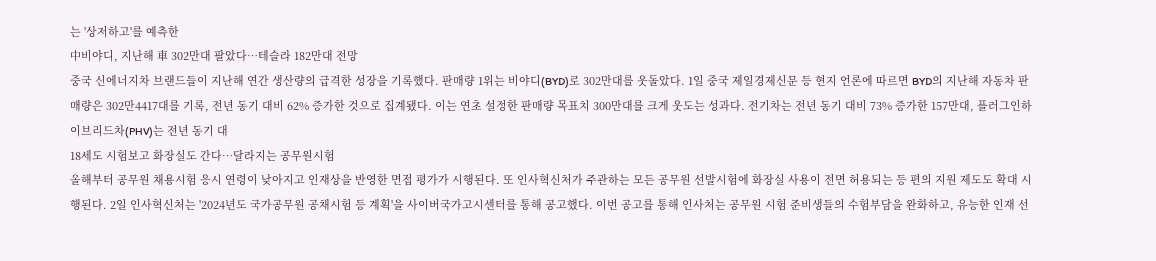는 '상저하고'를 예측한
中비야디, 지난해 車 302만대 팔았다…테슬라 182만대 전망
중국 신에너지차 브랜드들이 지난해 연간 생산량의 급격한 성장을 기록했다. 판매량 1위는 비야디(BYD)로 302만대를 웃돌았다. 1일 중국 제일경제신문 등 현지 언론에 따르면 BYD의 지난해 자동차 판매량은 302만4417대를 기록, 전년 동기 대비 62% 증가한 것으로 집계됐다. 이는 연초 설정한 판매량 목표치 300만대를 크게 웃도는 성과다. 전기차는 전년 동기 대비 73% 증가한 157만대, 플러그인하이브리드차(PHV)는 전년 동기 대
18세도 시험보고 화장실도 간다…달라지는 공무원시험
올해부터 공무원 채용시험 응시 연령이 낮아지고 인재상을 반영한 면접 평가가 시행된다. 또 인사혁신처가 주관하는 모든 공무원 선발시험에 화장실 사용이 전면 허용되는 등 편의 지원 제도도 확대 시행된다. 2일 인사혁신처는 '2024년도 국가공무원 공채시험 등 계획'을 사이버국가고시센터를 통해 공고했다. 이번 공고를 통해 인사처는 공무원 시험 준비생들의 수험부담을 완화하고, 유능한 인재 선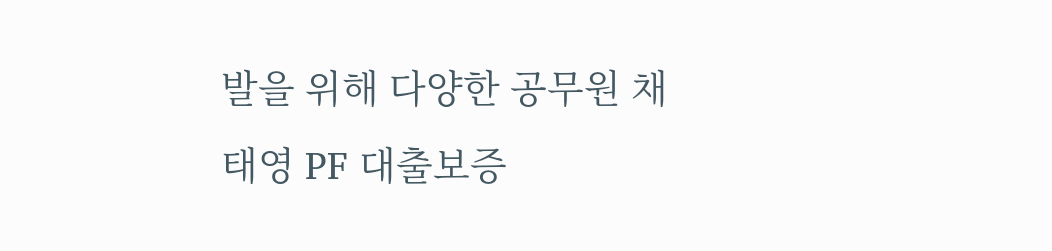발을 위해 다양한 공무원 채
태영 PF 대출보증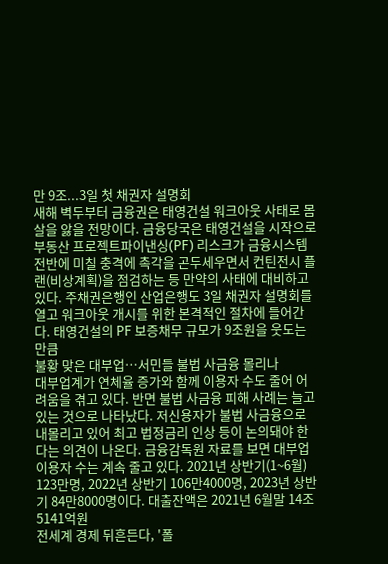만 9조...3일 첫 채권자 설명회
새해 벽두부터 금융권은 태영건설 워크아웃 사태로 몸살을 앓을 전망이다. 금융당국은 태영건설을 시작으로 부동산 프로젝트파이낸싱(PF) 리스크가 금융시스템 전반에 미칠 충격에 촉각을 곤두세우면서 컨틴전시 플랜(비상계획)을 점검하는 등 만약의 사태에 대비하고 있다. 주채권은행인 산업은행도 3일 채권자 설명회를 열고 워크아웃 개시를 위한 본격적인 절차에 들어간다. 태영건설의 PF 보증채무 규모가 9조원을 웃도는 만큼
불황 맞은 대부업…서민들 불법 사금융 몰리나
대부업계가 연체율 증가와 함께 이용자 수도 줄어 어려움을 겪고 있다. 반면 불법 사금융 피해 사례는 늘고 있는 것으로 나타났다. 저신용자가 불법 사금융으로 내몰리고 있어 최고 법정금리 인상 등이 논의돼야 한다는 의견이 나온다. 금융감독원 자료를 보면 대부업 이용자 수는 계속 줄고 있다. 2021년 상반기(1~6월) 123만명, 2022년 상반기 106만4000명, 2023년 상반기 84만8000명이다. 대출잔액은 2021년 6월말 14조5141억원
전세계 경제 뒤흔든다, '폴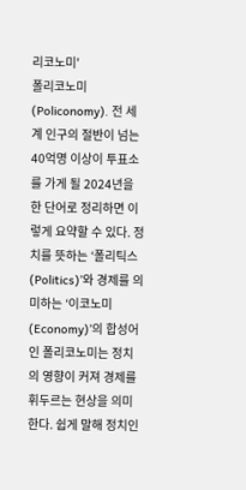리코노미'
폴리코노미(Policonomy). 전 세계 인구의 절반이 넘는 40억명 이상이 투표소를 가게 될 2024년을 한 단어로 정리하면 이렇게 요약할 수 있다. 정치를 뜻하는 ‘폴리틱스(Politics)’와 경제를 의미하는 ‘이코노미(Economy)’의 합성어인 폴리코노미는 정치의 영향이 커져 경제를 휘두르는 현상을 의미한다. 쉽게 말해 정치인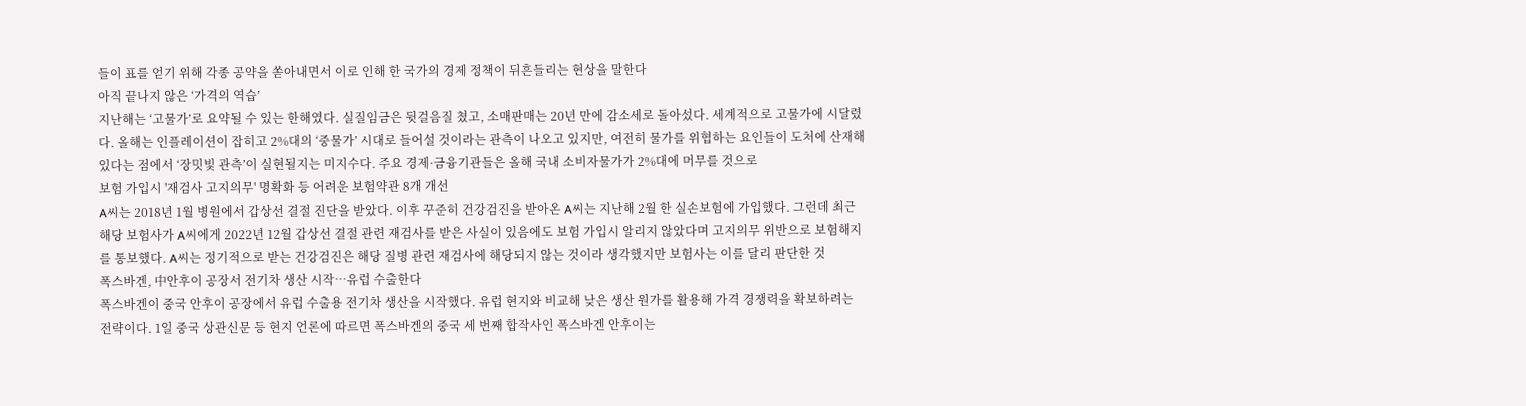들이 표를 얻기 위해 각종 공약을 쏟아내면서 이로 인해 한 국가의 경제 정책이 뒤흔들리는 현상을 말한다
아직 끝나지 않은 ‘가격의 역습’
지난해는 ‘고물가’로 요약될 수 있는 한해였다. 실질임금은 뒷걸음질 쳤고, 소매판매는 20년 만에 감소세로 돌아섰다. 세계적으로 고물가에 시달렸다. 올해는 인플레이션이 잡히고 2%대의 ‘중물가’ 시대로 들어설 것이라는 관측이 나오고 있지만, 여전히 물가를 위협하는 요인들이 도처에 산재해 있다는 점에서 ‘장밋빛 관측’이 실현될지는 미지수다. 주요 경제·금융기관들은 올해 국내 소비자물가가 2%대에 머무를 것으로
보험 가입시 '재검사 고지의무' 명확화 등 어려운 보험약관 8개 개선
A씨는 2018년 1월 병원에서 갑상선 결절 진단을 받았다. 이후 꾸준히 건강검진을 받아온 A씨는 지난해 2월 한 실손보험에 가입했다. 그런데 최근 해당 보험사가 A씨에게 2022년 12월 갑상선 결절 관련 재검사를 받은 사실이 있음에도 보험 가입시 알리지 않았다며 고지의무 위반으로 보험해지를 통보했다. A씨는 정기적으로 받는 건강검진은 해당 질병 관련 재검사에 해당되지 않는 것이라 생각했지만 보험사는 이를 달리 판단한 것
폭스바겐, 中안후이 공장서 전기차 생산 시작…유럽 수출한다
폭스바겐이 중국 안후이 공장에서 유럽 수출용 전기차 생산을 시작했다. 유럽 현지와 비교해 낮은 생산 원가를 활용해 가격 경쟁력을 확보하려는 전략이다. 1일 중국 상관신문 등 현지 언론에 따르면 폭스바겐의 중국 세 번째 합작사인 폭스바겐 안후이는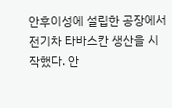안후이성에 설립한 공장에서 전기차 타바스칸 생산을 시작했다. 안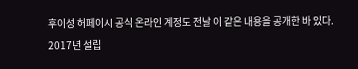후이성 허페이시 공식 온라인 계정도 전날 이 같은 내용을 공개한 바 있다. 2017년 설립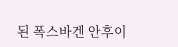된 폭스바겐 안후이